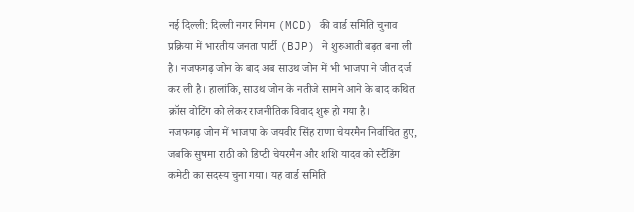नई दिल्ली: दिल्ली नगर निगम (MCD) की वार्ड समिति चुनाव प्रक्रिया में भारतीय जनता पार्टी (BJP) ने शुरुआती बढ़त बना ली है। नजफगढ़ जोन के बाद अब साउथ जोन में भी भाजपा ने जीत दर्ज कर ली है। हालांकि, साउथ जोन के नतीजे सामने आने के बाद कथित क्रॉस वोटिंग को लेकर राजनीतिक विवाद शुरू हो गया है।
नजफगढ़ जोन में भाजपा के जयवीर सिंह राणा चेयरमैन निर्वाचित हुए, जबकि सुषमा राठी को डिप्टी चेयरमैन और शशि यादव को स्टैंडिंग कमेटी का सदस्य चुना गया। यह वार्ड समिति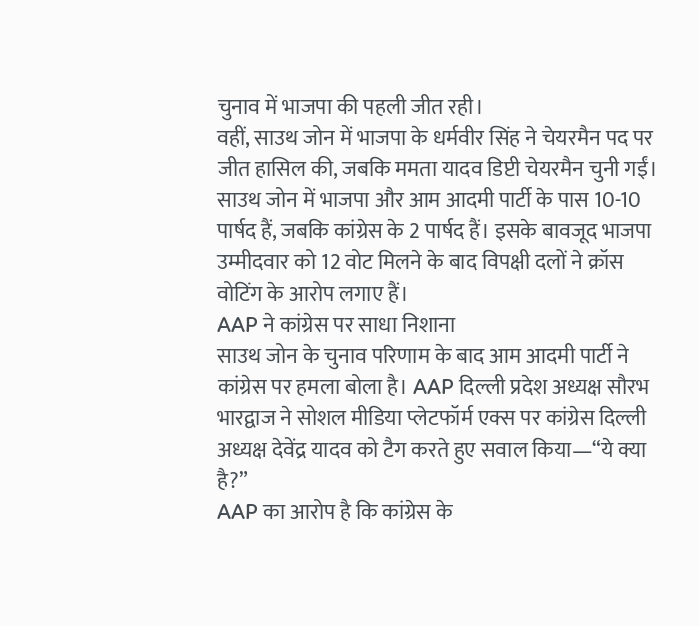चुनाव में भाजपा की पहली जीत रही।
वहीं, साउथ जोन में भाजपा के धर्मवीर सिंह ने चेयरमैन पद पर जीत हासिल की, जबकि ममता यादव डिप्टी चेयरमैन चुनी गईं। साउथ जोन में भाजपा और आम आदमी पार्टी के पास 10-10 पार्षद हैं, जबकि कांग्रेस के 2 पार्षद हैं। इसके बावजूद भाजपा उम्मीदवार को 12 वोट मिलने के बाद विपक्षी दलों ने क्रॉस वोटिंग के आरोप लगाए हैं।
AAP ने कांग्रेस पर साधा निशाना
साउथ जोन के चुनाव परिणाम के बाद आम आदमी पार्टी ने कांग्रेस पर हमला बोला है। AAP दिल्ली प्रदेश अध्यक्ष सौरभ भारद्वाज ने सोशल मीडिया प्लेटफॉर्म एक्स पर कांग्रेस दिल्ली अध्यक्ष देवेंद्र यादव को टैग करते हुए सवाल किया—“ये क्या है?”
AAP का आरोप है कि कांग्रेस के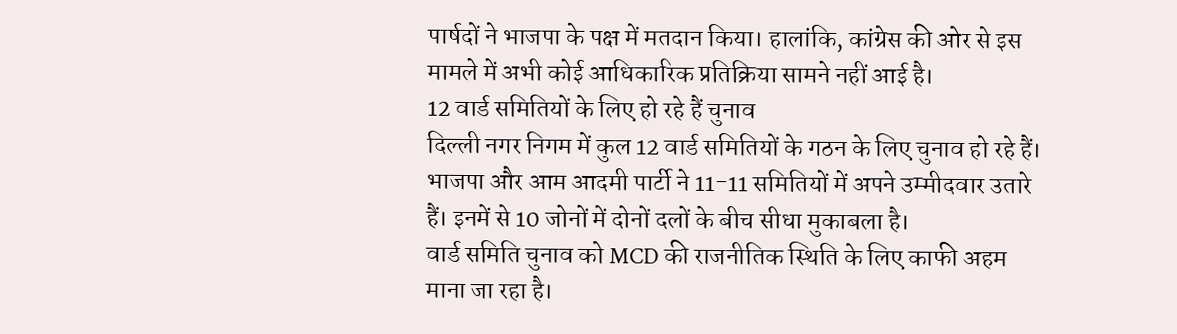पार्षदों ने भाजपा के पक्ष में मतदान किया। हालांकि, कांग्रेस की ओर से इस मामले में अभी कोई आधिकारिक प्रतिक्रिया सामने नहीं आई है।
12 वार्ड समितियों के लिए हो रहे हैं चुनाव
दिल्ली नगर निगम में कुल 12 वार्ड समितियों के गठन के लिए चुनाव हो रहे हैं। भाजपा और आम आदमी पार्टी ने 11-11 समितियों में अपने उम्मीदवार उतारे हैं। इनमें से 10 जोनों में दोनों दलों के बीच सीधा मुकाबला है।
वार्ड समिति चुनाव को MCD की राजनीतिक स्थिति के लिए काफी अहम माना जा रहा है।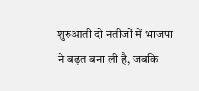शुरुआती दो नतीजों में भाजपा ने बढ़त बना ली है, जबकि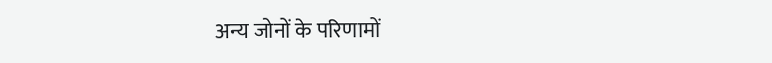अन्य जोनों के परिणामों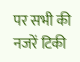पर सभी की नजरें टिकी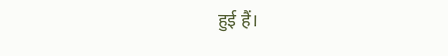हुई हैं।